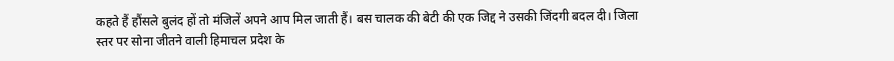कहते हैं हौंसले बुलंद हों तो मंजिलें अपने आप मिल जाती हैं। बस चालक की बेटी की एक जिद्द ने उसकी जिंदगी बदल दी। जिला स्तर पर सोना जीतने वाली हिमाचल प्रदेश के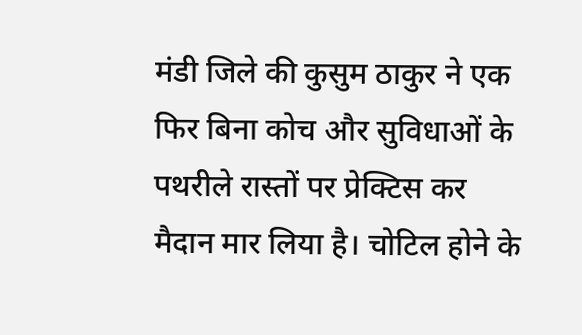मंडी जिले की कुसुम ठाकुर ने एक फिर बिना कोच और सुविधाओं के पथरीले रास्तों पर प्रेक्टिस कर मैदान मार लिया है। चोटिल होने के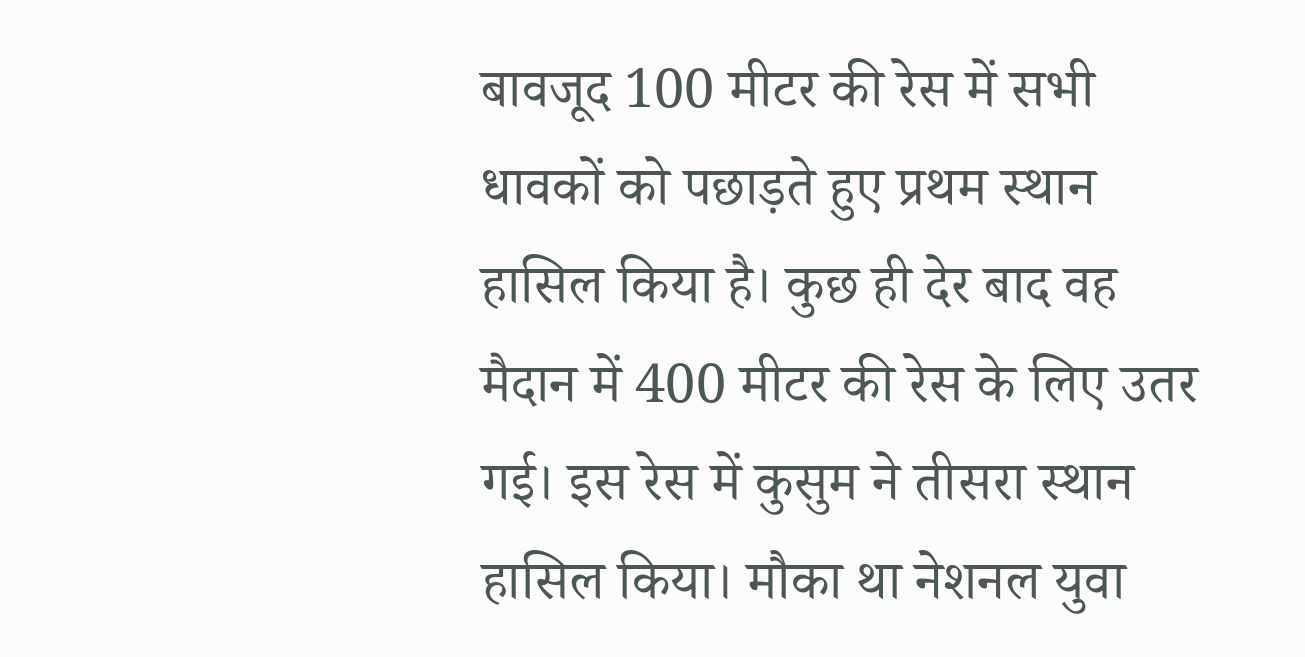बावजूद 100 मीटर की रेस में सभी धावकों को पछाड़ते हुए प्रथम स्थान हासिल किया है। कुछ ही देर बाद वह मैदान में 400 मीटर की रेस के लिए उतर गई। इस रेस में कुसुम ने तीसरा स्थान हासिल किया। मौका था नेशनल युवा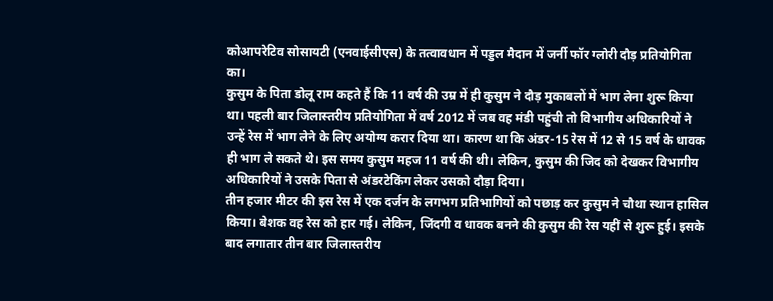कोआपरेटिव सोसायटी (एनवाईसीएस) के तत्वावधान में पड्डल मैदान में जर्नी फॉर ग्लोरी दौड़ प्रतियोगिता का।
कुसुम के पिता डोलू राम कहते हैं कि 11 वर्ष की उम्र में ही कुसुम ने दौड़ मुकाबलों में भाग लेना शुरू किया था। पहली बार जिलास्तरीय प्रतियोगिता में वर्ष 2012 में जब वह मंडी पहुंची तो विभागीय अधिकारियों ने उन्हें रेस में भाग लेने के लिए अयोग्य करार दिया था। कारण था कि अंडर-15 रेस में 12 से 15 वर्ष के धावक ही भाग ले सकते थे। इस समय कुसुम महज 11 वर्ष की थी। लेकिन, कुसुम की जिद को देखकर विभागीय अधिकारियों ने उसके पिता से अंडरटेकिंग लेकर उसको दौड़ा दिया।
तीन हजार मीटर की इस रेस में एक दर्जन के लगभग प्रतिभागियों को पछाड़ कर कुसुम ने चौथा स्थान हासिल किया। बेशक वह रेस को हार गई। लेकिन, जिंदगी व धावक बनने की कुसुम की रेस यहीं से शुरू हुई। इसके बाद लगातार तीन बार जिलास्तरीय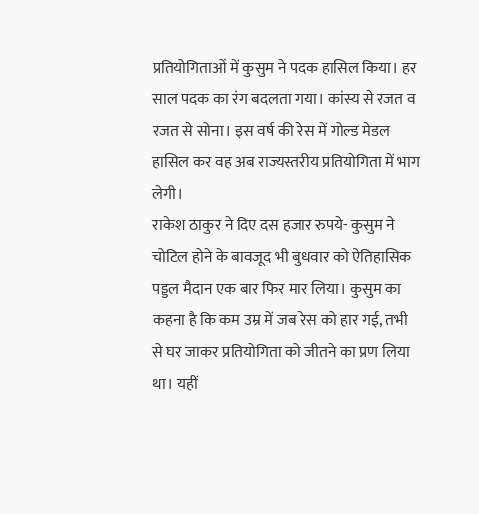प्रतियोगिताओं में कुसुम ने पदक हासिल किया। हर साल पदक का रंग बदलता गया। कांस्य से रजत व रजत से सोना। इस वर्ष की रेस में गोल्ड मेडल हासिल कर वह अब राज्यस्तरीय प्रतियोगिता में भाग लेगी।
राकेश ठाकुर ने दिए दस हजार रुपये- कुसुम ने चोटिल होने के बावजूद भी बुधवार को ऐतिहासिक पड्डल मैदान एक बार फिर मार लिया। कुसुम का कहना है कि कम उम्र में जब रेस को हार गई, तभी से घर जाकर प्रतियोगिता को जीतने का प्रण लिया था। यहीं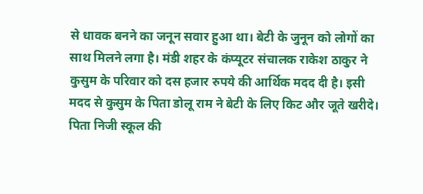से धावक बनने का जनून सवार हुआ था। बेटी के जुनून को लोगों का साथ मिलने लगा है। मंडी शहर के कंप्यूटर संचालक राकेश ठाकुर ने कुसुम के परिवार को दस हजार रुपये की आर्थिक मदद दी है। इसी मदद से कुसुम के पिता डोलू राम ने बेटी के लिए किट और जूते खरीदे।
पिता निजी स्कूल की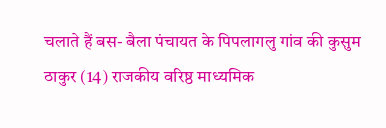चलाते हैं बस- बैला पंचायत के पिपलागलु गांव की कुसुम ठाकुर (14) राजकीय वरिष्ठ माध्यमिक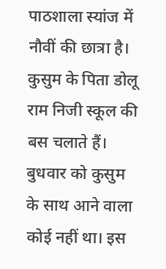पाठशाला स्यांज में नौवीं की छात्रा है। कुसुम के पिता डोलू राम निजी स्कूल की बस चलाते हैं। बुधवार को कुसुम के साथ आने वाला कोई नहीं था। इस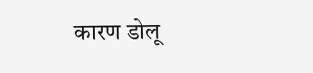कारण डोलू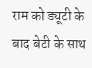राम को ड्यूटी के बाद बेटी के साथ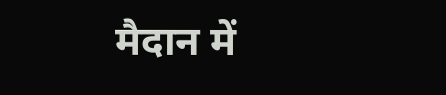मैदान में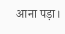आना पड़ा।